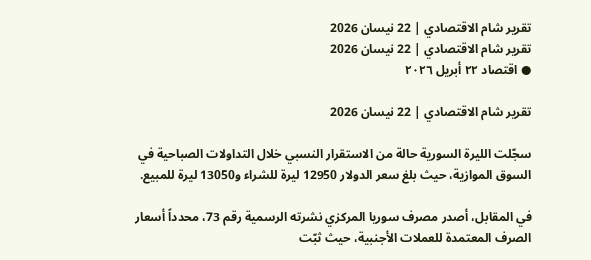تقرير شام الاقتصادي | 22 نيسان 2026
تقرير شام الاقتصادي | 22 نيسان 2026
● اقتصاد ٢٢ أبريل ٢٠٢٦

تقرير شام الاقتصادي | 22 نيسان 2026

سجّلت الليرة السورية حالة من الاستقرار النسبي خلال التداولات الصباحية في السوق الموازية، حيث بلغ سعر الدولار 12950 ليرة للشراء و13050 ليرة للمبيع.

في المقابل، أصدر مصرف سوريا المركزي نشرته الرسمية رقم 73، محدداً أسعار الصرف المعتمدة للعملات الأجنبية، حيث ثبّت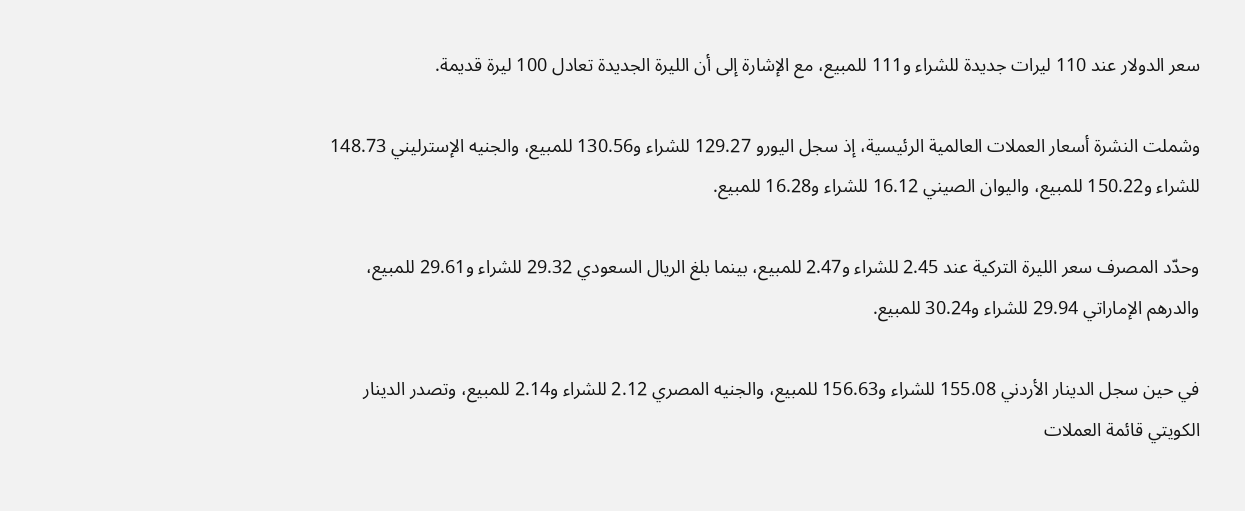سعر الدولار عند 110 ليرات جديدة للشراء و111 للمبيع، مع الإشارة إلى أن الليرة الجديدة تعادل 100 ليرة قديمة.

وشملت النشرة أسعار العملات العالمية الرئيسية، إذ سجل اليورو 129.27 للشراء و130.56 للمبيع، والجنيه الإسترليني 148.73 للشراء و150.22 للمبيع، واليوان الصيني 16.12 للشراء و16.28 للمبيع.

وحدّد المصرف سعر الليرة التركية عند 2.45 للشراء و2.47 للمبيع، بينما بلغ الريال السعودي 29.32 للشراء و29.61 للمبيع، والدرهم الإماراتي 29.94 للشراء و30.24 للمبيع.

في حين سجل الدينار الأردني 155.08 للشراء و156.63 للمبيع، والجنيه المصري 2.12 للشراء و2.14 للمبيع، وتصدر الدينار الكويتي قائمة العملات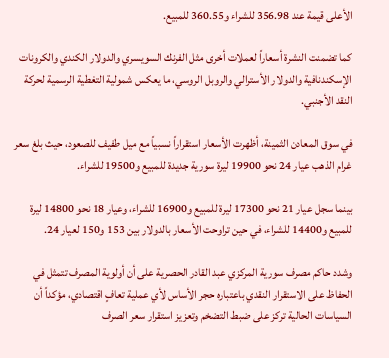الأعلى قيمة عند 356.98 للشراء و360.55 للمبيع.

كما تضمنت النشرة أسعاراً لعملات أخرى مثل الفرنك السويسري والدولار الكندي والكرونات الإسكندنافية والدولار الأسترالي والروبل الروسي، ما يعكس شمولية التغطية الرسمية لحركة النقد الأجنبي.

في سوق المعادن الثمينة، أظهرت الأسعار استقراراً نسبياً مع ميل طفيف للصعود، حيث بلغ سعر غرام الذهب عيار 24 نحو 19900 ليرة سورية جديدة للمبيع و19500 للشراء.

بينما سجل عيار 21 نحو 17300 ليرة للمبيع و16900 للشراء، وعيار 18 نحو 14800 ليرة للمبيع و14400 للشراء، في حين تراوحت الأسعار بالدولار بين 153 و150 لعيار 24.

وشدد حاكم مصرف سورية المركزي عبد القادر الحصرية على أن أولوية المصرف تتمثل في الحفاظ على الاستقرار النقدي باعتباره حجر الأساس لأي عملية تعافٍ اقتصادي، مؤكداً أن السياسات الحالية تركز على ضبط التضخم وتعزيز استقرار سعر الصرف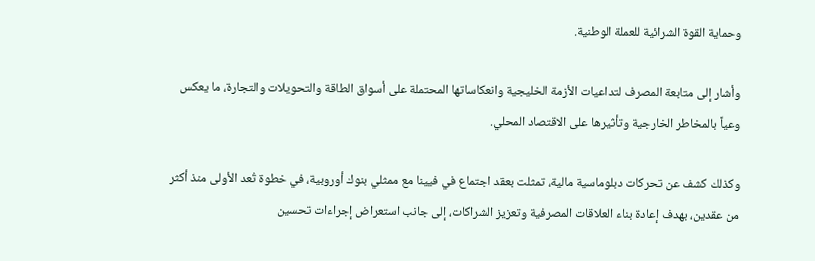وحماية القوة الشرائية للعملة الوطنية.

وأشار إلى متابعة المصرف لتداعيات الأزمة الخليجية وانعكاساتها المحتملة على أسواق الطاقة والتحويلات والتجارة، ما يعكس وعياً بالمخاطر الخارجية وتأثيرها على الاقتصاد المحلي.

وكذلك كشف عن تحركات دبلوماسية مالية، تمثلت بعقد اجتماع في فيينا مع ممثلي بنوك أوروبية، في خطوة تُعد الأولى منذ أكثر من عقدين، بهدف إعادة بناء العلاقات المصرفية وتعزيز الشراكات، إلى جانب استعراض إجراءات تحسين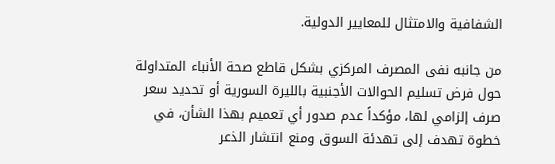الشفافية والامتثال للمعايير الدولية.

من جانبه نفى المصرف المركزي بشكل قاطع صحة الأنباء المتداولة حول فرض تسليم الحوالات الأجنبية بالليرة السورية أو تحديد سعر صرف إلزامي لها، مؤكداً عدم صدور أي تعميم بهذا الشأن، في خطوة تهدف إلى تهدئة السوق ومنع انتشار الذعر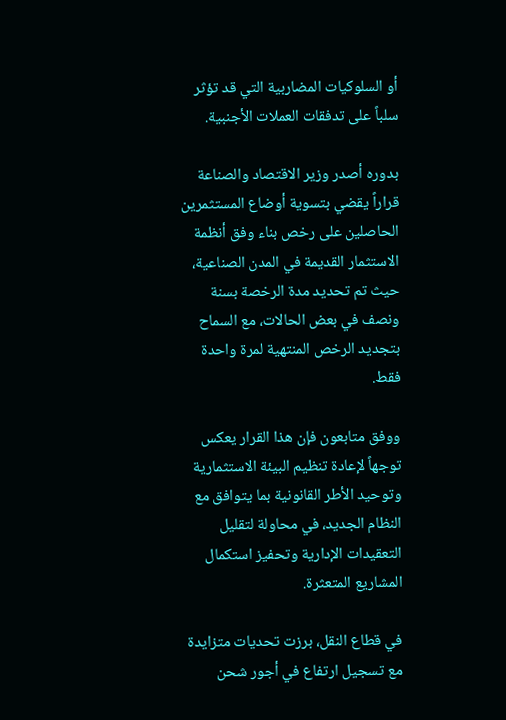أو السلوكيات المضاربية التي قد تؤثر سلباً على تدفقات العملات الأجنبية.

بدوره أصدر وزير الاقتصاد والصناعة قراراً يقضي بتسوية أوضاع المستثمرين الحاصلين على رخص بناء وفق أنظمة الاستثمار القديمة في المدن الصناعية، حيث تم تحديد مدة الرخصة بسنة ونصف في بعض الحالات، مع السماح بتجديد الرخص المنتهية لمرة واحدة فقط.

ووفق متابعون فإن هذا القرار يعكس توجهاً لإعادة تنظيم البيئة الاستثمارية وتوحيد الأطر القانونية بما يتوافق مع النظام الجديد، في محاولة لتقليل التعقيدات الإدارية وتحفيز استكمال المشاريع المتعثرة.

في قطاع النقل، برزت تحديات متزايدة مع تسجيل ارتفاع في أجور شحن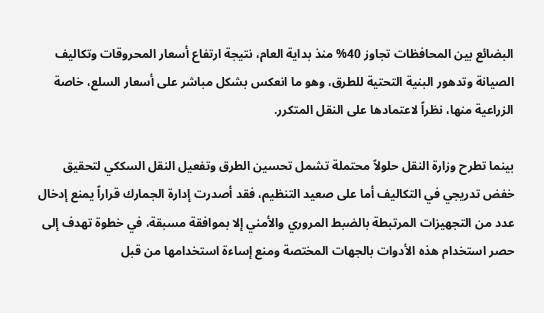البضائع بين المحافظات تجاوز 40% منذ بداية العام، نتيجة ارتفاع أسعار المحروقات وتكاليف الصيانة وتدهور البنية التحتية للطرق، وهو ما انعكس بشكل مباشر على أسعار السلع، خاصة الزراعية منها، نظراً لاعتمادها على النقل المتكرر.

بينما تطرح وزارة النقل حلولاً محتملة تشمل تحسين الطرق وتفعيل النقل السككي لتحقيق خفض تدريجي في التكاليف أما على صعيد التنظيم، فقد أصدرت إدارة الجمارك قراراً يمنع إدخال عدد من التجهيزات المرتبطة بالضبط المروري والأمني إلا بموافقة مسبقة، في خطوة تهدف إلى حصر استخدام هذه الأدوات بالجهات المختصة ومنع إساءة استخدامها من قبل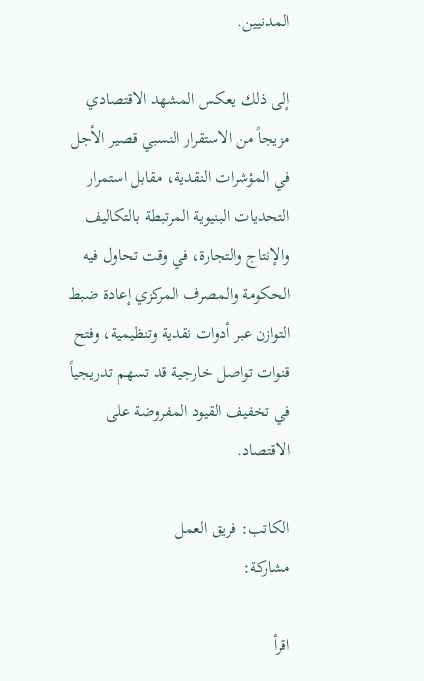المدنيين.

إلى ذلك يعكس المشهد الاقتصادي مزيجاً من الاستقرار النسبي قصير الأجل في المؤشرات النقدية، مقابل استمرار التحديات البنيوية المرتبطة بالتكاليف والإنتاج والتجارة، في وقت تحاول فيه الحكومة والمصرف المركزي إعادة ضبط التوازن عبر أدوات نقدية وتنظيمية، وفتح قنوات تواصل خارجية قد تسهم تدريجياً في تخفيف القيود المفروضة على الاقتصاد.

الكاتب: فريق العمل
مشاركة:

اقرأ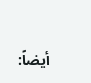أيضاً: